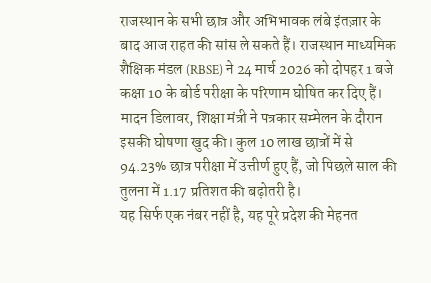राजस्थान के सभी छात्र और अभिभावक लंबे इंतज़ार के बाद आज राहत की सांस ले सकते हैं। राजस्थान माध्यमिक शैक्षिक मंडल (RBSE) ने 24 मार्च 2026 को दोपहर 1 बजे कक्षा 10 के बोर्ड परीक्षा के परिणाम घोषित कर दिए हैं। मादन डिलावर, शिक्षा मंत्री ने पत्रकार सम्मेलन के दौरान इसकी घोषणा खुद की। कुल 10 लाख छात्रों में से 94.23% छात्र परीक्षा में उत्तीर्ण हुए हैं, जो पिछले साल की तुलना में 1.17 प्रतिशत की बढ़ोतरी है।
यह सिर्फ एक नंबर नहीं है, यह पूरे प्रदेश की मेहनत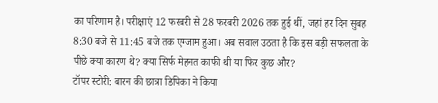का परिणाम है। परीक्षाएं 12 फरबरी से 28 फरबरी 2026 तक हुई थीं, जहां हर दिन सुबह 8:30 बजे से 11:45 बजे तक एग्जाम हुआ। अब सवाल उठता है कि इस बड़ी सफलता के पीछे क्या कारण थे? क्या सिर्फ मेहनत काफी थी या फिर कुछ और?
टॉपर स्टोरी: बारन की छात्रा डिपिका ने किया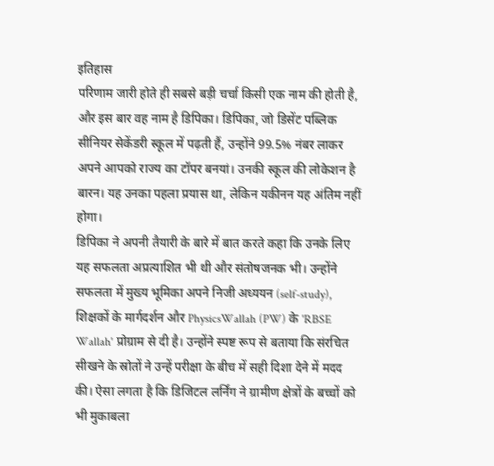इतिहास
परिणाम जारी होते ही सबसे बड़ी चर्चा किसी एक नाम की होती है, और इस बार वह नाम है डिपिका। डिपिका, जो डिसेंट पब्लिक सीनियर सेकेंडरी स्कूल में पढ़ती हैं, उन्होंने 99.5% नंबर लाकर अपने आपको राज्य का टॉपर बनयां। उनकी स्कूल की लोकेशन है बारन। यह उनका पहला प्रयास था, लेकिन यकीनन यह अंतिम नहीं होगा।
डिपिका ने अपनी तैयारी के बारे में बात करते कहा कि उनके लिए यह सफलता अप्रत्याशित भी थी और संतोषजनक भी। उन्होंने सफलता में मुख्य भूमिका अपने निजी अध्ययन (self-study), शिक्षकों के मार्गदर्शन और PhysicsWallah (PW) के 'RBSE Wallah' प्रोग्राम से दी है। उन्होंने स्पष्ट रूप से बताया कि संरचित सीखने के स्रोतों ने उन्हें परीक्षा के बीच में सही दिशा देने में मदद की। ऐसा लगता है कि डिजिटल लर्निंग ने ग्रामीण क्षेत्रों के बच्चों को भी मुकाबला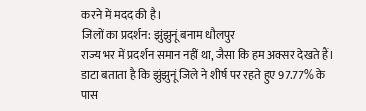करने में मदद की है।
जिलों का प्रदर्शन: झुंझुनूं बनाम धौलपुर
राज्य भर में प्रदर्शन समान नहीं था, जैसा कि हम अक्सर देखते हैं। डाटा बताता है कि झुंझुनूं जिले ने शीर्ष पर रहते हुए 97.77% के पास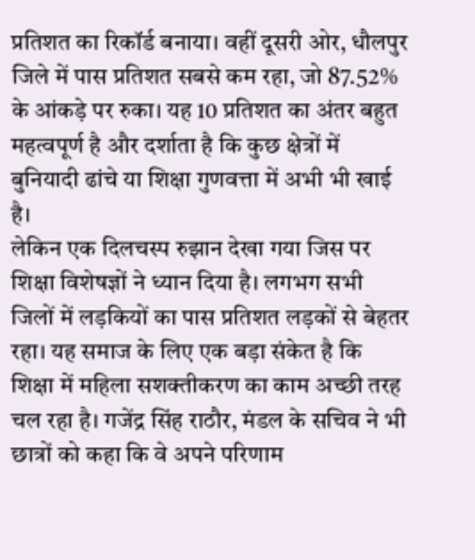प्रतिशत का रिकॉर्ड बनाया। वहीं दूसरी ओर, धौलपुर जिले में पास प्रतिशत सबसे कम रहा, जो 87.52% के आंकड़े पर रुका। यह 10 प्रतिशत का अंतर बहुत महत्वपूर्ण है और दर्शाता है कि कुछ क्षेत्रों में बुनियादी ढांचे या शिक्षा गुणवत्ता में अभी भी खाई है।
लेकिन एक दिलचस्प रुझान देखा गया जिस पर शिक्षा विशेषज्ञों ने ध्यान दिया है। लगभग सभी जिलों में लड़कियों का पास प्रतिशत लड़कों से बेहतर रहा। यह समाज के लिए एक बड़ा संकेत है कि शिक्षा में महिला सशक्तीकरण का काम अच्छी तरह चल रहा है। गजेंद्र सिंह राठौर, मंडल के सचिव ने भी छात्रों को कहा कि वे अपने परिणाम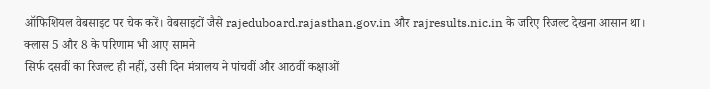ऑफिशियल वेबसाइट पर चेक करें। वेबसाइटों जैसे rajeduboard.rajasthan.gov.in और rajresults.nic.in के जरिए रिजल्ट देखना आसान था।
क्लास 5 और 8 के परिणाम भी आए सामने
सिर्फ दसवीं का रिजल्ट ही नहीं, उसी दिन मंत्रालय ने पांचवीं और आठवीं कक्षाओं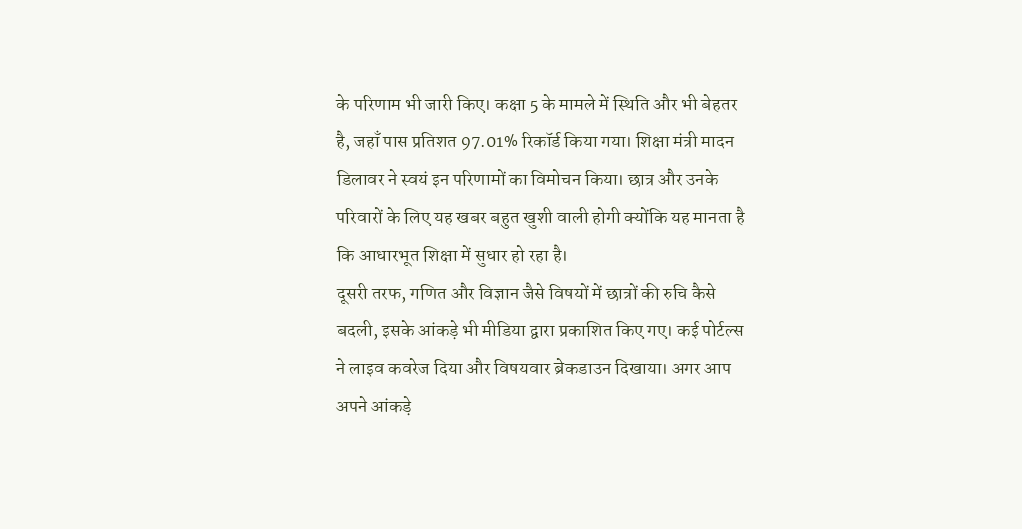के परिणाम भी जारी किए। कक्षा 5 के मामले में स्थिति और भी बेहतर है, जहाँ पास प्रतिशत 97.01% रिकॉर्ड किया गया। शिक्षा मंत्री मादन डिलावर ने स्वयं इन परिणामों का विमोचन किया। छात्र और उनके परिवारों के लिए यह खबर बहुत खुशी वाली होगी क्योंकि यह मानता है कि आधारभूत शिक्षा में सुधार हो रहा है।
दूसरी तरफ, गणित और विज्ञान जैसे विषयों में छात्रों की रुचि कैसे बदली, इसके आंकड़े भी मीडिया द्वारा प्रकाशित किए गए। कई पोर्टल्स ने लाइव कवरेज दिया और विषयवार ब्रेकडाउन दिखाया। अगर आप अपने आंकड़े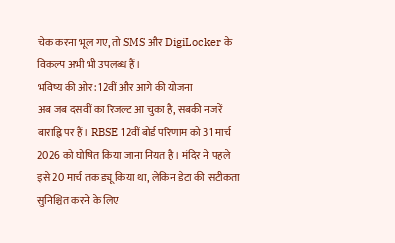चेक करना भूल गए, तो SMS और DigiLocker के विकल्प अभी भी उपलब्ध हैं।
भविष्य की ओर: 12वीं और आगे की योजना
अब जब दसवीं का रिजल्ट आ चुका है, सबकी नजरें बाराह्वि पर हैं। RBSE 12वीं बोर्ड परिणाम को 31 मार्च 2026 को घोषित किया जाना नियत है। मंदिर ने पहले इसे 20 मार्च तक ड्यू किया था, लेकिन डेटा की सटीकता सुनिश्चित करने के लिए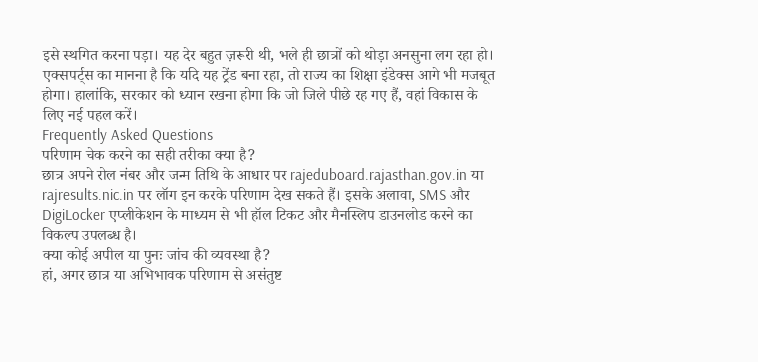इसे स्थगित करना पड़ा। यह देर बहुत ज़रूरी थी, भले ही छात्रों को थोड़ा अनसुना लग रहा हो।
एक्सपर्ट्स का मानना है कि यदि यह ट्रेंड बना रहा, तो राज्य का शिक्षा इंडेक्स आगे भी मजबूत होगा। हालांकि, सरकार को ध्यान रखना होगा कि जो जिले पीछे रह गए हैं, वहां विकास के लिए नई पहल करें।
Frequently Asked Questions
परिणाम चेक करने का सही तरीका क्या है?
छात्र अपने रोल नंबर और जन्म तिथि के आधार पर rajeduboard.rajasthan.gov.in या rajresults.nic.in पर लॉग इन करके परिणाम देख सकते हैं। इसके अलावा, SMS और DigiLocker एप्लीकेशन के माध्यम से भी हॉल टिकट और मैनस्लिप डाउनलोड करने का विकल्प उपलब्ध है।
क्या कोई अपील या पुनः जांच की व्यवस्था है?
हां, अगर छात्र या अभिभावक परिणाम से असंतुष्ट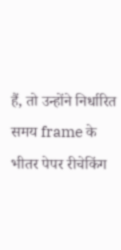हैं, तो उन्होंने निर्धारित समय frame के भीतर पेपर रीचेकिंग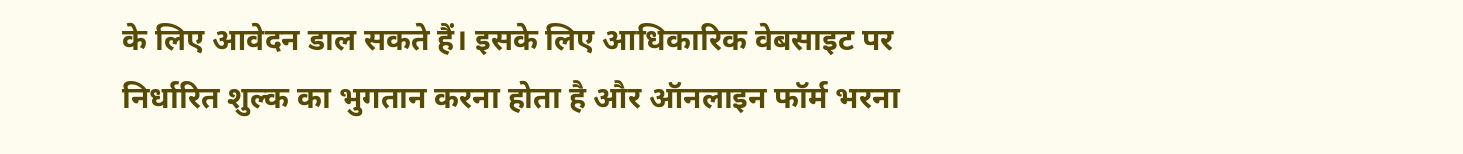के लिए आवेदन डाल सकते हैं। इसके लिए आधिकारिक वेबसाइट पर निर्धारित शुल्क का भुगतान करना होता है और ऑनलाइन फॉर्म भरना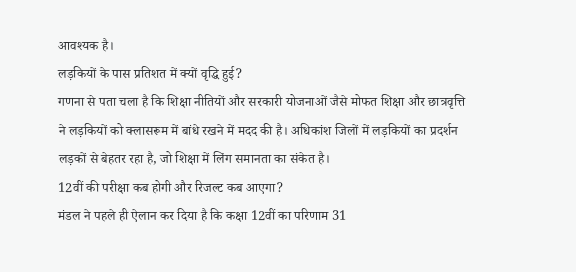आवश्यक है।
लड़कियों के पास प्रतिशत में क्यों वृद्धि हुई?
गणना से पता चला है कि शिक्षा नीतियों और सरकारी योजनाओं जैसे मोफत शिक्षा और छात्रवृत्ति ने लड़कियों को क्लासरूम में बांधे रखने में मदद की है। अधिकांश जिलों में लड़कियों का प्रदर्शन लड़कों से बेहतर रहा है, जो शिक्षा में लिंग समानता का संकेत है।
12वीं की परीक्षा कब होगी और रिजल्ट कब आएगा?
मंडल ने पहले ही ऐलान कर दिया है कि कक्षा 12वीं का परिणाम 31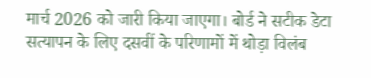मार्च 2026 को जारी किया जाएगा। बोर्ड ने सटीक डेटा सत्यापन के लिए दसवीं के परिणामों में थोड़ा विलंब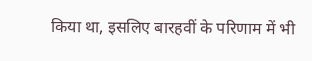किया था, इसलिए बारहवीं के परिणाम में भी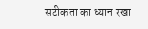सटीकता का ध्यान रखा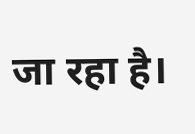जा रहा है।